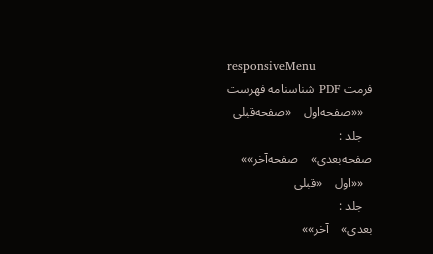responsiveMenu
فرمت PDF شناسنامه فهرست
   ««صفحه‌اول    «صفحه‌قبلی
   جلد :
صفحه‌بعدی»    صفحه‌آخر»»
   ««اول    «قبلی
   جلد :
بعدی»    آخر»»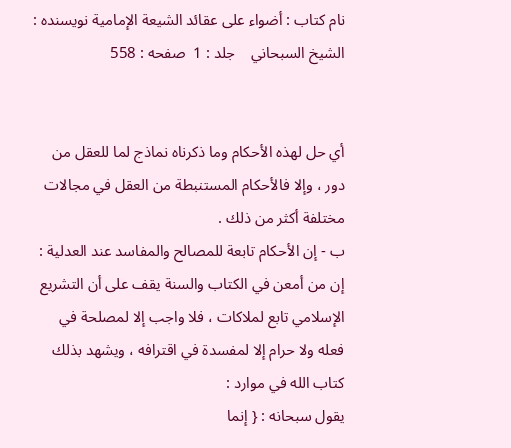نام کتاب : أضواء على عقائد الشيعة الإمامية نویسنده : الشيخ السبحاني    جلد : 1  صفحه : 558


أي حل لهذه الأحكام وما ذكرناه نماذج لما للعقل من دور ، وإلا فالأحكام المستنبطة من العقل في مجالات مختلفة أكثر من ذلك .
ب - إن الأحكام تابعة للمصالح والمفاسد عند العدلية :
إن من أمعن في الكتاب والسنة يقف على أن التشريع الإسلامي تابع لملاكات ، فلا واجب إلا لمصلحة في فعله ولا حرام إلا لمفسدة في اقترافه ، ويشهد بذلك كتاب الله في موارد :
يقول سبحانه : { إنما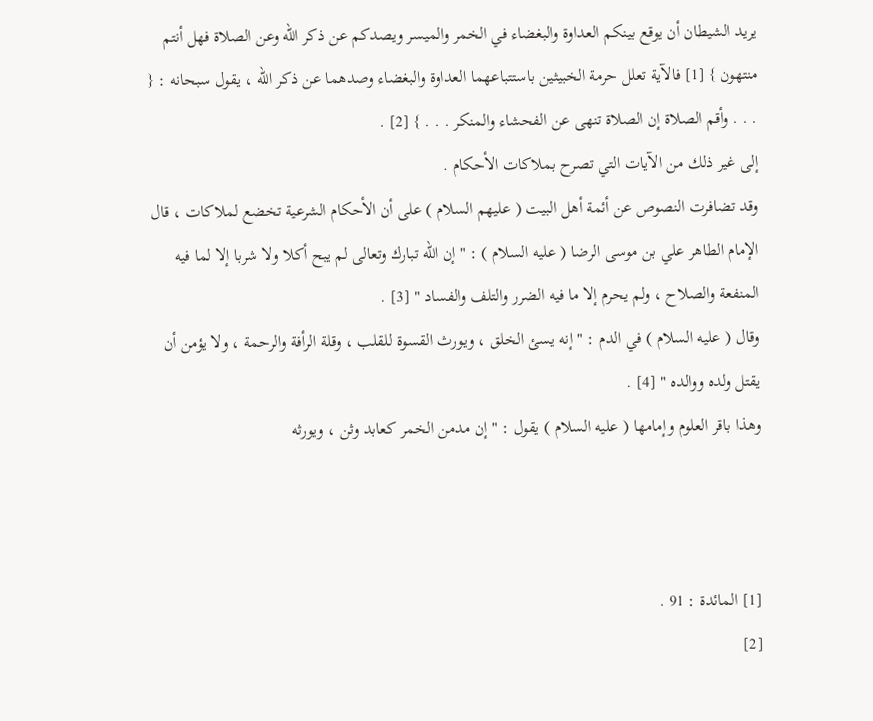يريد الشيطان أن يوقع بينكم العداوة والبغضاء في الخمر والميسر ويصدكم عن ذكر الله وعن الصلاة فهل أنتم منتهون } [1] فالآية تعلل حرمة الخبيثين باستتباعهما العداوة والبغضاء وصدهما عن ذكر الله ، يقول سبحانه : { . . . وأقم الصلاة إن الصلاة تنهى عن الفحشاء والمنكر . . . } [2] .
إلى غير ذلك من الآيات التي تصرح بملاكات الأحكام .
وقد تضافرت النصوص عن أئمة أهل البيت ( عليهم السلام ) على أن الأحكام الشرعية تخضع لملاكات ، قال الإمام الطاهر علي بن موسى الرضا ( عليه السلام ) : " إن الله تبارك وتعالى لم يبح أكلا ولا شربا إلا لما فيه المنفعة والصلاح ، ولم يحرم إلا ما فيه الضرر والتلف والفساد " [3] .
وقال ( عليه السلام ) في الدم : " إنه يسئ الخلق ، ويورث القسوة للقلب ، وقلة الرأفة والرحمة ، ولا يؤمن أن يقتل ولده ووالده " [4] .
وهذا باقر العلوم وإمامها ( عليه السلام ) يقول : " إن مدمن الخمر كعابد وثن ، ويورثه



[1] المائدة : 91 .
[2]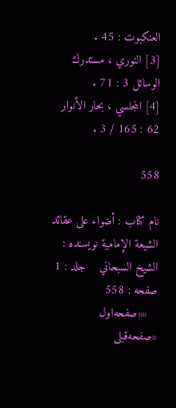العنكبوت : 45 .
[3] النوري ، مستدرك الوسائل 3 : 71 .
[4] المجلسي ، بحار الأنوار 62 : 165 / 3 .

558

نام کتاب : أضواء على عقائد الشيعة الإمامية نویسنده : الشيخ السبحاني    جلد : 1  صفحه : 558
   ««صفحه‌اول    «صفحه‌قبلی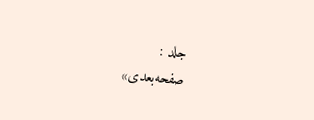جلد :
صفحه‌بعدی»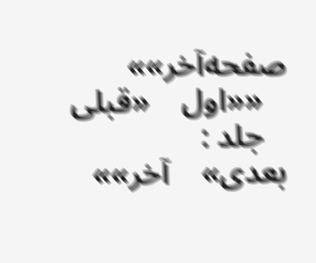صفحه‌آخر»»
   ««اول    «قبلی
   جلد :
بعدی»    آخر»»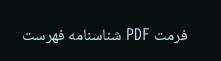فرمت PDF شناسنامه فهرست